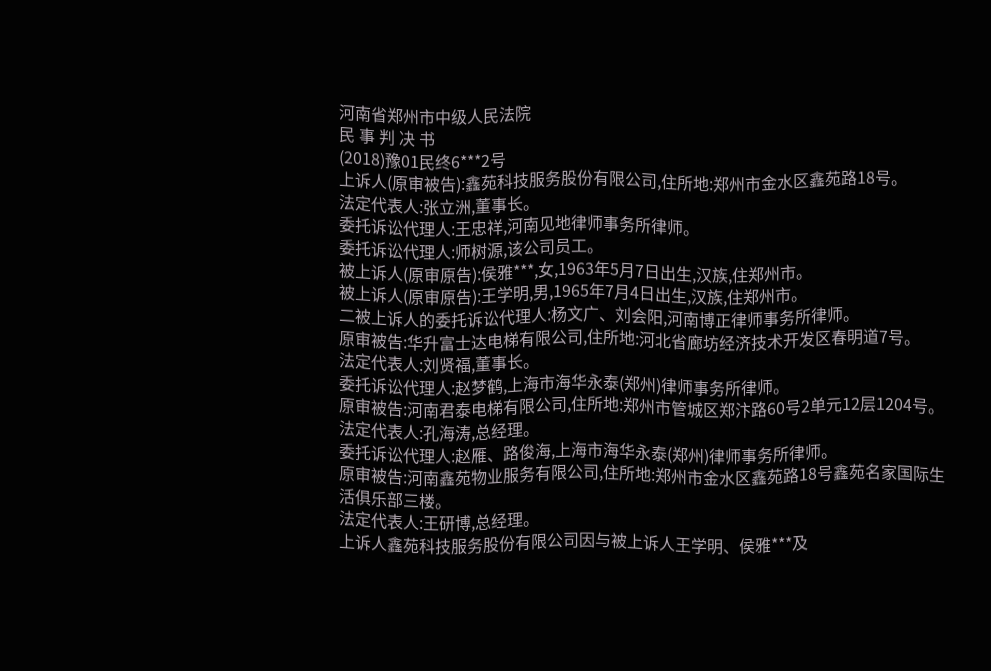河南省郑州市中级人民法院
民 事 判 决 书
(2018)豫01民终6***2号
上诉人(原审被告):鑫苑科技服务股份有限公司,住所地:郑州市金水区鑫苑路18号。
法定代表人:张立洲,董事长。
委托诉讼代理人:王忠祥,河南见地律师事务所律师。
委托诉讼代理人:师树源,该公司员工。
被上诉人(原审原告):侯雅***,女,1963年5月7日出生,汉族,住郑州市。
被上诉人(原审原告):王学明,男,1965年7月4日出生,汉族,住郑州市。
二被上诉人的委托诉讼代理人:杨文广、刘会阳,河南博正律师事务所律师。
原审被告:华升富士达电梯有限公司,住所地:河北省廊坊经济技术开发区春明道7号。
法定代表人:刘贤福,董事长。
委托诉讼代理人:赵梦鹤,上海市海华永泰(郑州)律师事务所律师。
原审被告:河南君泰电梯有限公司,住所地:郑州市管城区郑汴路60号2单元12层1204号。
法定代表人:孔海涛,总经理。
委托诉讼代理人:赵雁、路俊海,上海市海华永泰(郑州)律师事务所律师。
原审被告:河南鑫苑物业服务有限公司,住所地:郑州市金水区鑫苑路18号鑫苑名家国际生活俱乐部三楼。
法定代表人:王研博,总经理。
上诉人鑫苑科技服务股份有限公司因与被上诉人王学明、侯雅***及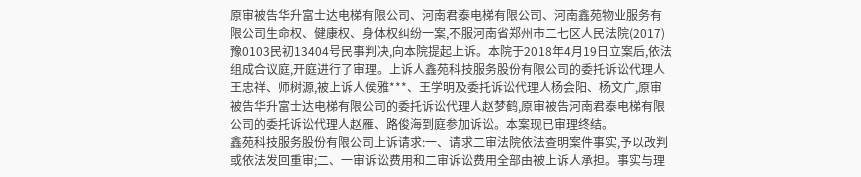原审被告华升富士达电梯有限公司、河南君泰电梯有限公司、河南鑫苑物业服务有限公司生命权、健康权、身体权纠纷一案,不服河南省郑州市二七区人民法院(2017)豫0103民初13404号民事判决,向本院提起上诉。本院于2018年4月19日立案后,依法组成合议庭,开庭进行了审理。上诉人鑫苑科技服务股份有限公司的委托诉讼代理人王忠祥、师树源,被上诉人侯雅***、王学明及委托诉讼代理人杨会阳、杨文广,原审被告华升富士达电梯有限公司的委托诉讼代理人赵梦鹤,原审被告河南君泰电梯有限公司的委托诉讼代理人赵雁、路俊海到庭参加诉讼。本案现已审理终结。
鑫苑科技服务股份有限公司上诉请求:一、请求二审法院依法查明案件事实,予以改判或依法发回重审;二、一审诉讼费用和二审诉讼费用全部由被上诉人承担。事实与理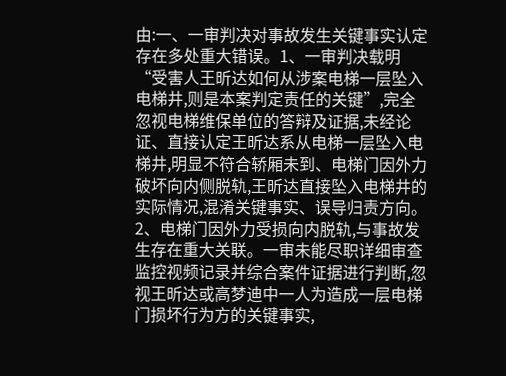由:一、一审判决对事故发生关键事实认定存在多处重大错误。1、一审判决载明“受害人王昕达如何从涉案电梯一层坠入电梯井,则是本案判定责任的关键”,完全忽视电梯维保单位的答辩及证据,未经论证、直接认定王昕达系从电梯一层坠入电梯井,明显不符合轿厢未到、电梯门因外力破坏向内侧脱轨,王昕达直接坠入电梯井的实际情况,混淆关键事实、误导归责方向。2、电梯门因外力受损向内脱轨,与事故发生存在重大关联。一审未能尽职详细审查监控视频记录并综合案件证据进行判断,忽视王昕达或高梦迪中一人为造成一层电梯门损坏行为方的关键事实,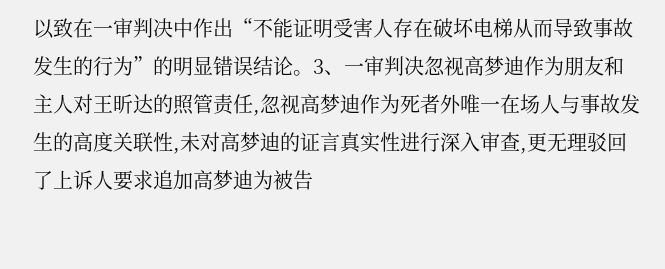以致在一审判决中作出“不能证明受害人存在破坏电梯从而导致事故发生的行为”的明显错误结论。3、一审判决忽视高梦迪作为朋友和主人对王昕达的照管责任,忽视高梦迪作为死者外唯一在场人与事故发生的高度关联性,未对高梦迪的证言真实性进行深入审查,更无理驳回了上诉人要求追加高梦迪为被告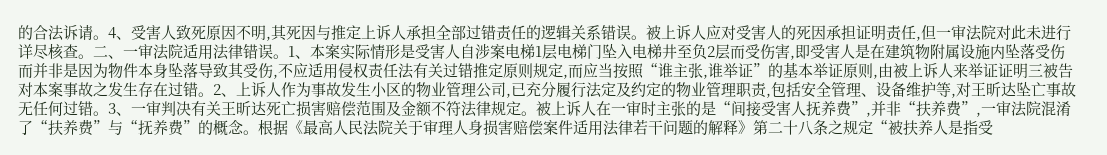的合法诉请。4、受害人致死原因不明,其死因与推定上诉人承担全部过错责任的逻辑关系错误。被上诉人应对受害人的死因承担证明责任,但一审法院对此未进行详尽核查。二、一审法院适用法律错误。1、本案实际情形是受害人自涉案电梯1层电梯门坠入电梯井至负2层而受伤害,即受害人是在建筑物附属设施内坠落受伤而并非是因为物件本身坠落导致其受伤,不应适用侵权责任法有关过错推定原则规定,而应当按照“谁主张,谁举证”的基本举证原则,由被上诉人来举证证明三被告对本案事故之发生存在过错。2、上诉人作为事故发生小区的物业管理公司,已充分履行法定及约定的物业管理职责,包括安全管理、设备维护等,对王昕达坠亡事故无任何过错。3、一审判决有关王昕达死亡损害赔偿范围及金额不符法律规定。被上诉人在一审时主张的是“间接受害人抚养费”,并非“扶养费”,一审法院混淆了“扶养费”与“抚养费”的概念。根据《最高人民法院关于审理人身损害赔偿案件适用法律若干问题的解释》第二十八条之规定“被扶养人是指受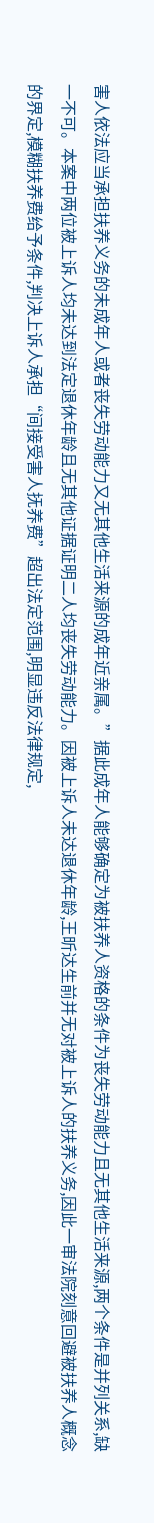害人依法应当承担扶养义务的未成年人或者丧失劳动能力又无其他生活来源的成年近亲属。”据此成年人能够确定为被扶养人资格的条件为丧失劳动能力且无其他生活来源,两个条件是并列关系,缺一不可。本案中两位被上诉人均未达到法定退休年龄且无其他证据证明二人均丧失劳动能力。因被上诉人未达退休年龄,王昕达生前并无对被上诉人的扶养义务,因此一审法院刻意回避被扶养人概念的界定,模糊扶养费给予条件,判决上诉人承担“间接受害人抚养费”超出法定范围,明显违反法律规定,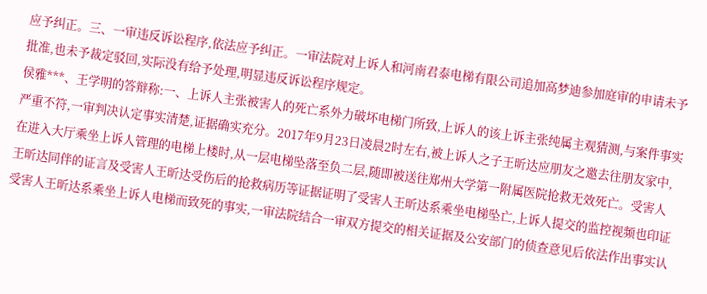应予纠正。三、一审违反诉讼程序,依法应予纠正。一审法院对上诉人和河南君泰电梯有限公司追加高梦迪参加庭审的申请未予批准,也未予裁定驳回,实际没有给予处理,明显违反诉讼程序规定。
侯雅***、王学明的答辩称:一、上诉人主张被害人的死亡系外力破坏电梯门所致,上诉人的该上诉主张纯属主观猜测,与案件事实严重不符,一审判决认定事实清楚,证据确实充分。2017年9月23日凌晨2时左右,被上诉人之子王昕达应朋友之邀去往朋友家中,在进入大厅乘坐上诉人管理的电梯上楼时,从一层电梯坠落至负二层,随即被送往郑州大学第一附属医院抢救无效死亡。受害人王昕达同伴的证言及受害人王昕达受伤后的抢救病历等证据证明了受害人王昕达系乘坐电梯坠亡,上诉人提交的监控视频也印证受害人王昕达系乘坐上诉人电梯而致死的事实,一审法院结合一审双方提交的相关证据及公安部门的侦查意见后依法作出事实认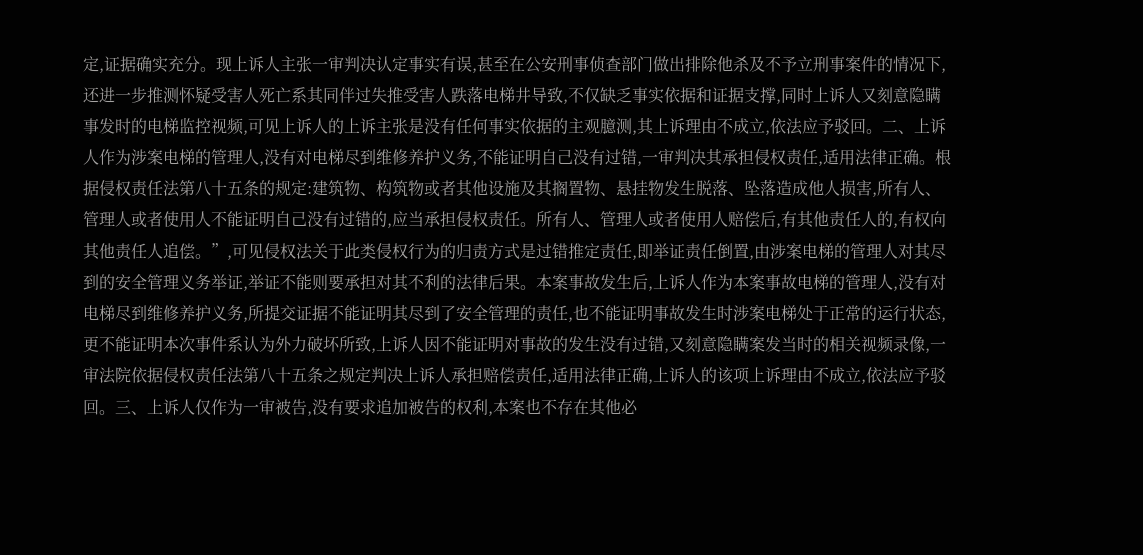定,证据确实充分。现上诉人主张一审判决认定事实有误,甚至在公安刑事侦查部门做出排除他杀及不予立刑事案件的情况下,还进一步推测怀疑受害人死亡系其同伴过失推受害人跌落电梯井导致,不仅缺乏事实依据和证据支撑,同时上诉人又刻意隐瞒事发时的电梯监控视频,可见上诉人的上诉主张是没有任何事实依据的主观臆测,其上诉理由不成立,依法应予驳回。二、上诉人作为涉案电梯的管理人,没有对电梯尽到维修养护义务,不能证明自己没有过错,一审判决其承担侵权责任,适用法律正确。根据侵权责任法第八十五条的规定:建筑物、构筑物或者其他设施及其搁置物、悬挂物发生脱落、坠落造成他人损害,所有人、管理人或者使用人不能证明自己没有过错的,应当承担侵权责任。所有人、管理人或者使用人赔偿后,有其他责任人的,有权向其他责任人追偿。”,可见侵权法关于此类侵权行为的归责方式是过错推定责任,即举证责任倒置,由涉案电梯的管理人对其尽到的安全管理义务举证,举证不能则要承担对其不利的法律后果。本案事故发生后,上诉人作为本案事故电梯的管理人,没有对电梯尽到维修养护义务,所提交证据不能证明其尽到了安全管理的责任,也不能证明事故发生时涉案电梯处于正常的运行状态,更不能证明本次事件系认为外力破坏所致,上诉人因不能证明对事故的发生没有过错,又刻意隐瞒案发当时的相关视频录像,一审法院依据侵权责任法第八十五条之规定判决上诉人承担赔偿责任,适用法律正确,上诉人的该项上诉理由不成立,依法应予驳回。三、上诉人仅作为一审被告,没有要求追加被告的权利,本案也不存在其他必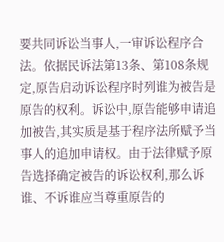要共同诉讼当事人,一审诉讼程序合法。依据民诉法第13条、第108条规定,原告启动诉讼程序时列谁为被告是原告的权利。诉讼中,原告能够申请追加被告,其实质是基于程序法所赋予当事人的追加申请权。由于法律赋予原告选择确定被告的诉讼权利,那么诉谁、不诉谁应当尊重原告的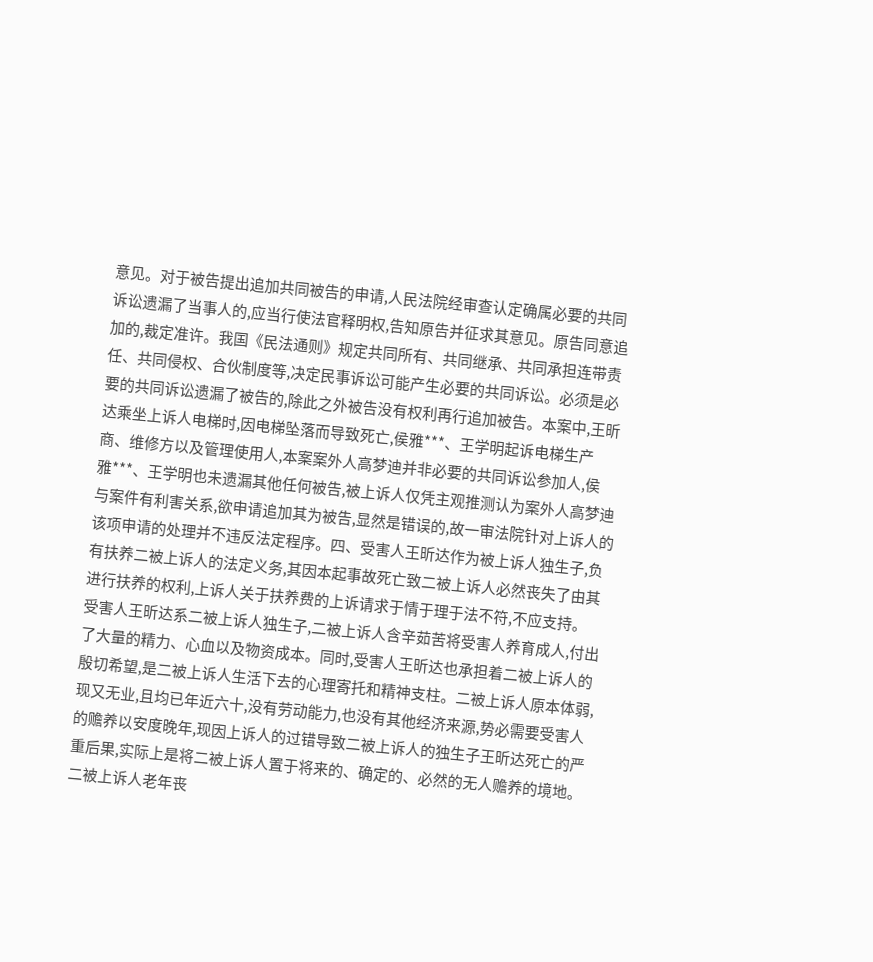意见。对于被告提出追加共同被告的申请,人民法院经审查认定确属必要的共同诉讼遗漏了当事人的,应当行使法官释明权,告知原告并征求其意见。原告同意追加的,裁定准许。我国《民法通则》规定共同所有、共同继承、共同承担连带责任、共同侵权、合伙制度等,决定民事诉讼可能产生必要的共同诉讼。必须是必要的共同诉讼遗漏了被告的,除此之外被告没有权利再行追加被告。本案中,王昕达乘坐上诉人电梯时,因电梯坠落而导致死亡,侯雅***、王学明起诉电梯生产商、维修方以及管理使用人,本案案外人高梦迪并非必要的共同诉讼参加人,侯雅***、王学明也未遗漏其他任何被告,被上诉人仅凭主观推测认为案外人高梦迪与案件有利害关系,欲申请追加其为被告,显然是错误的,故一审法院针对上诉人的该项申请的处理并不违反法定程序。四、受害人王昕达作为被上诉人独生子,负有扶养二被上诉人的法定义务,其因本起事故死亡致二被上诉人必然丧失了由其进行扶养的权利,上诉人关于扶养费的上诉请求于情于理于法不符,不应支持。
受害人王昕达系二被上诉人独生子,二被上诉人含辛茹苦将受害人养育成人,付出了大量的精力、心血以及物资成本。同时,受害人王昕达也承担着二被上诉人的殷切希望,是二被上诉人生活下去的心理寄托和精神支柱。二被上诉人原本体弱,现又无业,且均已年近六十,没有劳动能力,也没有其他经济来源,势必需要受害人的赡养以安度晚年,现因上诉人的过错导致二被上诉人的独生子王昕达死亡的严重后果,实际上是将二被上诉人置于将来的、确定的、必然的无人赡养的境地。二被上诉人老年丧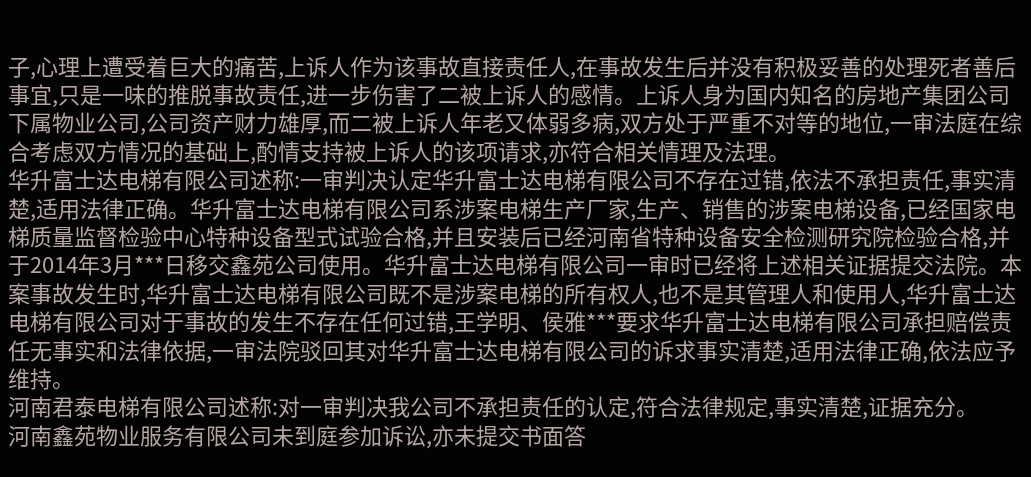子,心理上遭受着巨大的痛苦,上诉人作为该事故直接责任人,在事故发生后并没有积极妥善的处理死者善后事宜,只是一味的推脱事故责任,进一步伤害了二被上诉人的感情。上诉人身为国内知名的房地产集团公司下属物业公司,公司资产财力雄厚,而二被上诉人年老又体弱多病,双方处于严重不对等的地位,一审法庭在综合考虑双方情况的基础上,酌情支持被上诉人的该项请求,亦符合相关情理及法理。
华升富士达电梯有限公司述称:一审判决认定华升富士达电梯有限公司不存在过错,依法不承担责任,事实清楚,适用法律正确。华升富士达电梯有限公司系涉案电梯生产厂家,生产、销售的涉案电梯设备,已经国家电梯质量监督检验中心特种设备型式试验合格,并且安装后已经河南省特种设备安全检测研究院检验合格,并于2014年3月***日移交鑫苑公司使用。华升富士达电梯有限公司一审时已经将上述相关证据提交法院。本案事故发生时,华升富士达电梯有限公司既不是涉案电梯的所有权人,也不是其管理人和使用人,华升富士达电梯有限公司对于事故的发生不存在任何过错,王学明、侯雅***要求华升富士达电梯有限公司承担赔偿责任无事实和法律依据,一审法院驳回其对华升富士达电梯有限公司的诉求事实清楚,适用法律正确,依法应予维持。
河南君泰电梯有限公司述称:对一审判决我公司不承担责任的认定,符合法律规定,事实清楚,证据充分。
河南鑫苑物业服务有限公司未到庭参加诉讼,亦未提交书面答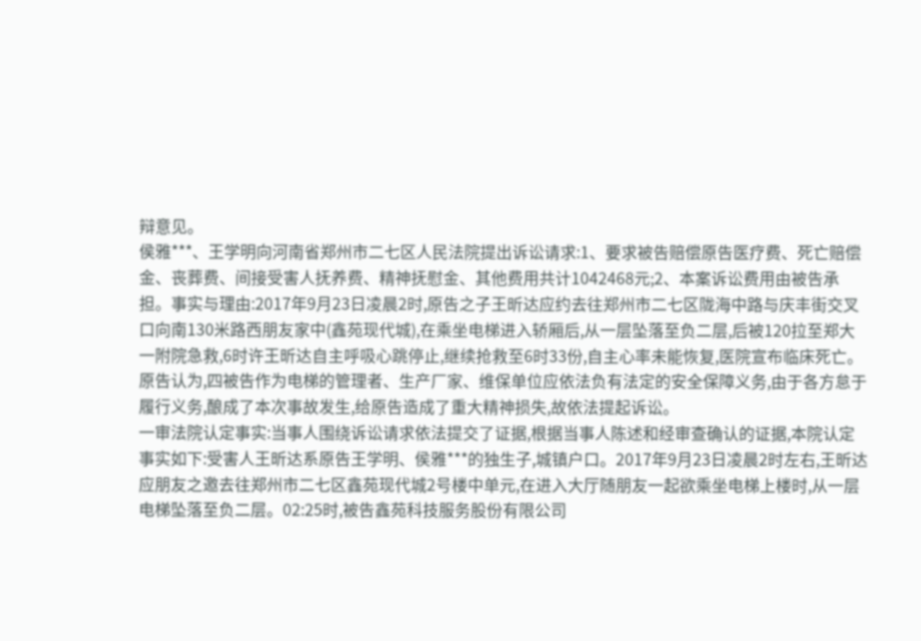辩意见。
侯雅***、王学明向河南省郑州市二七区人民法院提出诉讼请求:1、要求被告赔偿原告医疗费、死亡赔偿金、丧葬费、间接受害人抚养费、精神抚慰金、其他费用共计1042468元;2、本案诉讼费用由被告承担。事实与理由:2017年9月23日凌晨2时,原告之子王昕达应约去往郑州市二七区陇海中路与庆丰街交叉口向南130米路西朋友家中(鑫苑现代城),在乘坐电梯进入轿厢后,从一层坠落至负二层,后被120拉至郑大一附院急救,6时许王昕达自主呼吸心跳停止,继续抢救至6时33份,自主心率未能恢复,医院宣布临床死亡。原告认为,四被告作为电梯的管理者、生产厂家、维保单位应依法负有法定的安全保障义务,由于各方怠于履行义务,酿成了本次事故发生,给原告造成了重大精神损失,故依法提起诉讼。
一审法院认定事实:当事人围绕诉讼请求依法提交了证据,根据当事人陈述和经审查确认的证据,本院认定事实如下:受害人王昕达系原告王学明、侯雅***的独生子,城镇户口。2017年9月23日凌晨2时左右,王昕达应朋友之邀去往郑州市二七区鑫苑现代城2号楼中单元,在进入大厅随朋友一起欲乘坐电梯上楼时,从一层电梯坠落至负二层。02:25时,被告鑫苑科技服务股份有限公司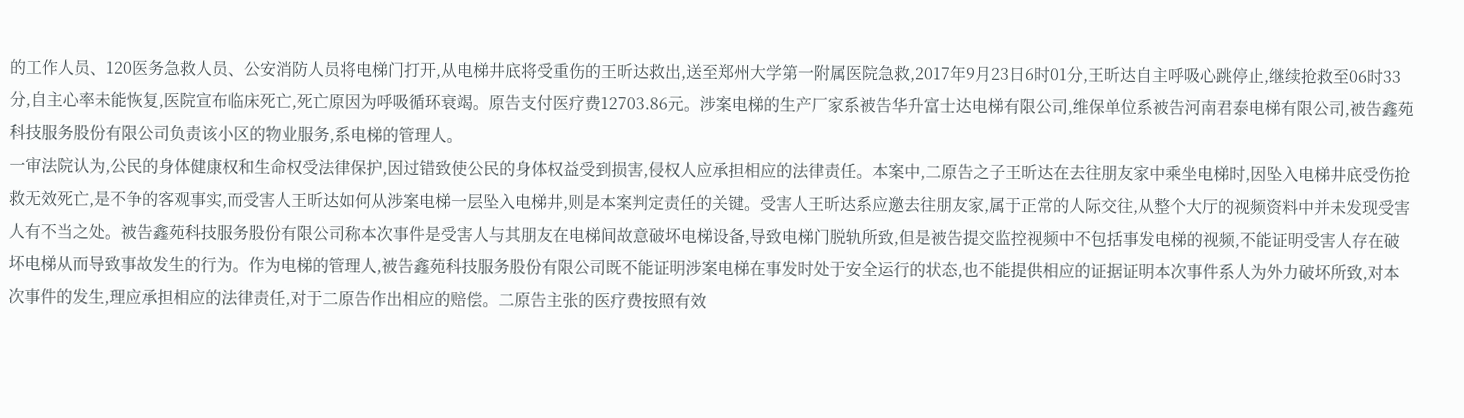的工作人员、120医务急救人员、公安消防人员将电梯门打开,从电梯井底将受重伤的王昕达救出,送至郑州大学第一附属医院急救,2017年9月23日6时01分,王昕达自主呼吸心跳停止,继续抢救至06时33分,自主心率未能恢复,医院宣布临床死亡,死亡原因为呼吸循环衰竭。原告支付医疗费12703.86元。涉案电梯的生产厂家系被告华升富士达电梯有限公司,维保单位系被告河南君泰电梯有限公司,被告鑫苑科技服务股份有限公司负责该小区的物业服务,系电梯的管理人。
一审法院认为,公民的身体健康权和生命权受法律保护,因过错致使公民的身体权益受到损害,侵权人应承担相应的法律责任。本案中,二原告之子王昕达在去往朋友家中乘坐电梯时,因坠入电梯井底受伤抢救无效死亡,是不争的客观事实,而受害人王昕达如何从涉案电梯一层坠入电梯井,则是本案判定责任的关键。受害人王昕达系应邀去往朋友家,属于正常的人际交往,从整个大厅的视频资料中并未发现受害人有不当之处。被告鑫苑科技服务股份有限公司称本次事件是受害人与其朋友在电梯间故意破坏电梯设备,导致电梯门脱轨所致,但是被告提交监控视频中不包括事发电梯的视频,不能证明受害人存在破坏电梯从而导致事故发生的行为。作为电梯的管理人,被告鑫苑科技服务股份有限公司既不能证明涉案电梯在事发时处于安全运行的状态,也不能提供相应的证据证明本次事件系人为外力破坏所致,对本次事件的发生,理应承担相应的法律责任,对于二原告作出相应的赔偿。二原告主张的医疗费按照有效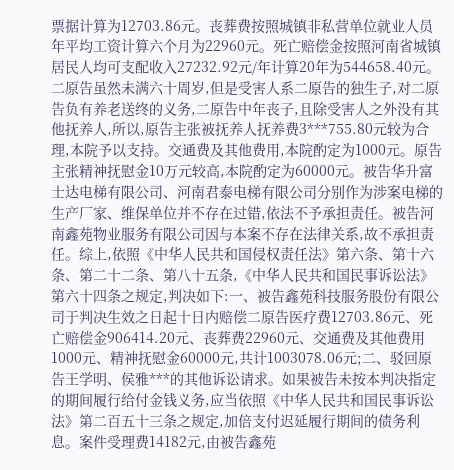票据计算为12703.86元。丧葬费按照城镇非私营单位就业人员年平均工资计算六个月为22960元。死亡赔偿金按照河南省城镇居民人均可支配收入27232.92元/年计算20年为544658.40元。二原告虽然未满六十周岁,但是受害人系二原告的独生子,对二原告负有养老送终的义务,二原告中年丧子,且除受害人之外没有其他抚养人,所以,原告主张被抚养人抚养费3***755.80元较为合理,本院予以支持。交通费及其他费用,本院酌定为1000元。原告主张精神抚慰金10万元较高,本院酌定为60000元。被告华升富士达电梯有限公司、河南君泰电梯有限公司分别作为涉案电梯的生产厂家、维保单位并不存在过错,依法不予承担责任。被告河南鑫苑物业服务有限公司因与本案不存在法律关系,故不承担责任。综上,依照《中华人民共和国侵权责任法》第六条、第十六条、第二十二条、第八十五条,《中华人民共和国民事诉讼法》第六十四条之规定,判决如下:一、被告鑫苑科技服务股份有限公司于判决生效之日起十日内赔偿二原告医疗费12703.86元、死亡赔偿金906414.20元、丧葬费22960元、交通费及其他费用1000元、精神抚慰金60000元,共计1003078.06元;二、驳回原告王学明、侯雅***的其他诉讼请求。如果被告未按本判决指定的期间履行给付金钱义务,应当依照《中华人民共和国民事诉讼法》第二百五十三条之规定,加倍支付迟延履行期间的债务利息。案件受理费14182元,由被告鑫苑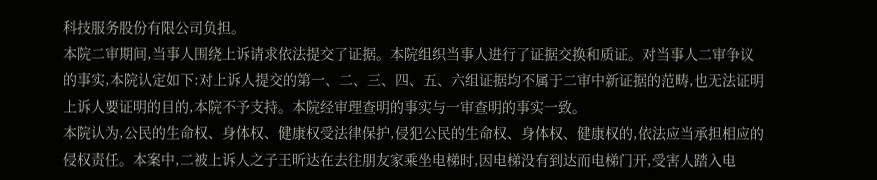科技服务股份有限公司负担。
本院二审期间,当事人围绕上诉请求依法提交了证据。本院组织当事人进行了证据交换和质证。对当事人二审争议的事实,本院认定如下:对上诉人提交的第一、二、三、四、五、六组证据均不属于二审中新证据的范畴,也无法证明上诉人要证明的目的,本院不予支持。本院经审理查明的事实与一审查明的事实一致。
本院认为,公民的生命权、身体权、健康权受法律保护,侵犯公民的生命权、身体权、健康权的,依法应当承担相应的侵权责任。本案中,二被上诉人之子王昕达在去往朋友家乘坐电梯时,因电梯没有到达而电梯门开,受害人踏入电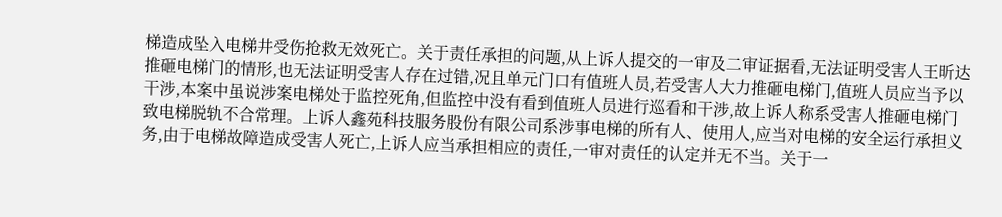梯造成坠入电梯井受伤抢救无效死亡。关于责任承担的问题,从上诉人提交的一审及二审证据看,无法证明受害人王昕达推砸电梯门的情形,也无法证明受害人存在过错,况且单元门口有值班人员,若受害人大力推砸电梯门,值班人员应当予以干涉,本案中虽说涉案电梯处于监控死角,但监控中没有看到值班人员进行巡看和干涉,故上诉人称系受害人推砸电梯门致电梯脱轨不合常理。上诉人鑫苑科技服务股份有限公司系涉事电梯的所有人、使用人,应当对电梯的安全运行承担义务,由于电梯故障造成受害人死亡,上诉人应当承担相应的责任,一审对责任的认定并无不当。关于一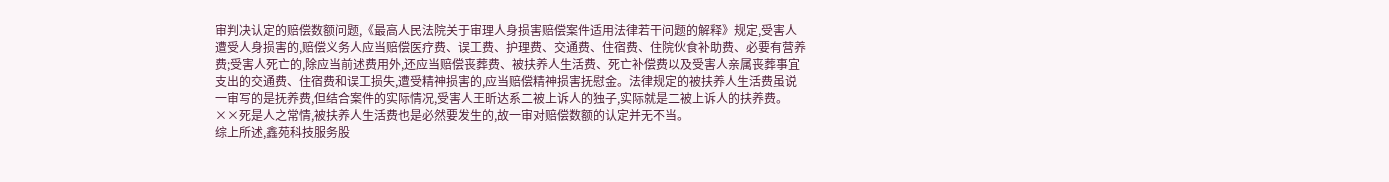审判决认定的赔偿数额问题,《最高人民法院关于审理人身损害赔偿案件适用法律若干问题的解释》规定,受害人遭受人身损害的,赔偿义务人应当赔偿医疗费、误工费、护理费、交通费、住宿费、住院伙食补助费、必要有营养费;受害人死亡的,除应当前述费用外,还应当赔偿丧葬费、被扶养人生活费、死亡补偿费以及受害人亲属丧葬事宜支出的交通费、住宿费和误工损失,遭受精神损害的,应当赔偿精神损害抚慰金。法律规定的被扶养人生活费虽说一审写的是抚养费,但结合案件的实际情况,受害人王昕达系二被上诉人的独子,实际就是二被上诉人的扶养费。××死是人之常情,被扶养人生活费也是必然要发生的,故一审对赔偿数额的认定并无不当。
综上所述,鑫苑科技服务股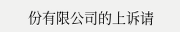份有限公司的上诉请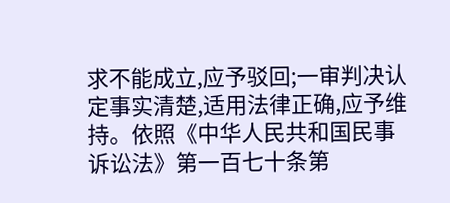求不能成立,应予驳回;一审判决认定事实清楚,适用法律正确,应予维持。依照《中华人民共和国民事诉讼法》第一百七十条第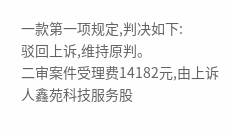一款第一项规定,判决如下:
驳回上诉,维持原判。
二审案件受理费14182元,由上诉人鑫苑科技服务股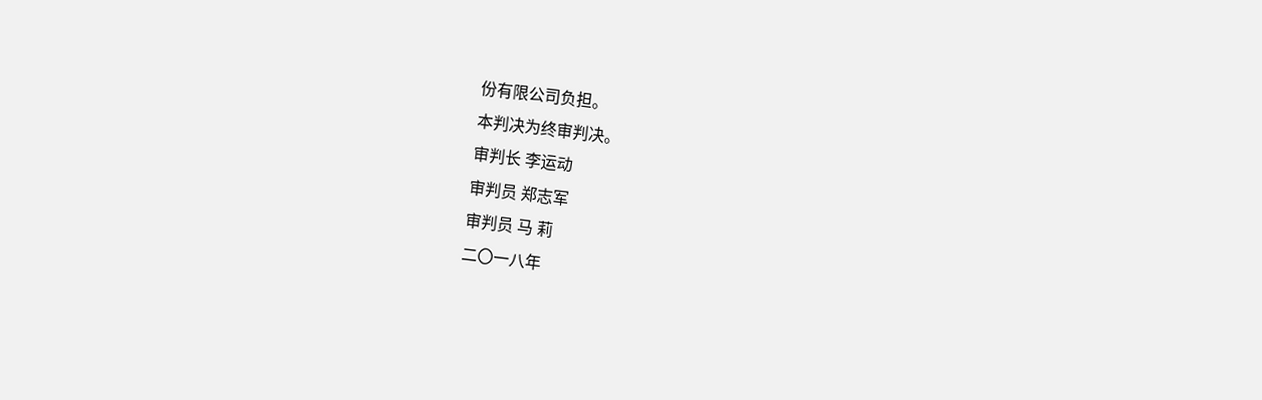份有限公司负担。
本判决为终审判决。
审判长 李运动
审判员 郑志军
审判员 马 莉
二〇一八年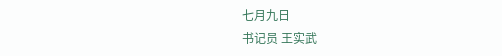七月九日
书记员 王实武